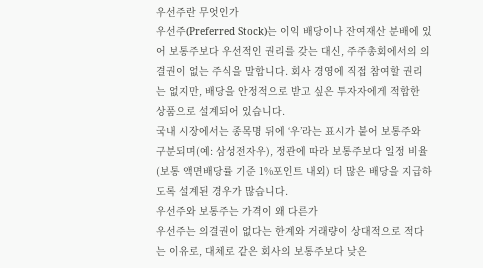우선주란 무엇인가
우선주(Preferred Stock)는 이익 배당이나 잔여재산 분배에 있어 보통주보다 우선적인 권리를 갖는 대신, 주주총회에서의 의결권이 없는 주식을 말합니다. 회사 경영에 직접 참여할 권리는 없지만, 배당을 안정적으로 받고 싶은 투자자에게 적합한 상품으로 설계되어 있습니다.
국내 시장에서는 종목명 뒤에 ‘우’라는 표시가 붙어 보통주와 구분되며(예: 삼성전자우), 정관에 따라 보통주보다 일정 비율(보통 액면배당률 기준 1%포인트 내외) 더 많은 배당을 지급하도록 설계된 경우가 많습니다.
우선주와 보통주는 가격이 왜 다른가
우선주는 의결권이 없다는 한계와 거래량이 상대적으로 적다는 이유로, 대체로 같은 회사의 보통주보다 낮은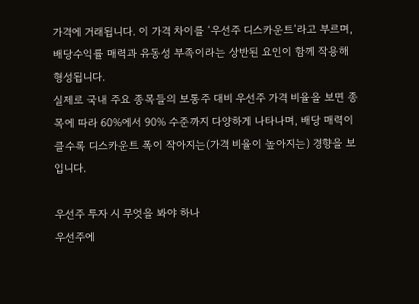가격에 거래됩니다. 이 가격 차이를 ‘우선주 디스카운트’라고 부르며, 배당수익률 매력과 유동성 부족이라는 상반된 요인이 함께 작용해 형성됩니다.
실제로 국내 주요 종목들의 보통주 대비 우선주 가격 비율을 보면 종목에 따라 60%에서 90% 수준까지 다양하게 나타나며, 배당 매력이 클수록 디스카운트 폭이 작아지는(가격 비율이 높아지는) 경향을 보입니다.

우선주 투자 시 무엇을 봐야 하나
우선주에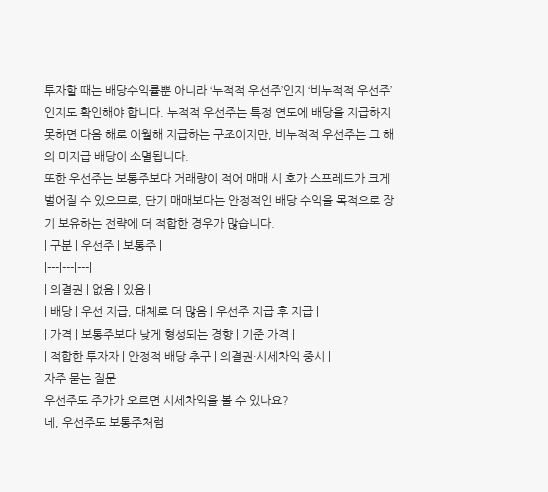투자할 때는 배당수익률뿐 아니라 ‘누적적 우선주’인지 ‘비누적적 우선주’인지도 확인해야 합니다. 누적적 우선주는 특정 연도에 배당을 지급하지 못하면 다음 해로 이월해 지급하는 구조이지만, 비누적적 우선주는 그 해의 미지급 배당이 소멸됩니다.
또한 우선주는 보통주보다 거래량이 적어 매매 시 호가 스프레드가 크게 벌어질 수 있으므로, 단기 매매보다는 안정적인 배당 수익을 목적으로 장기 보유하는 전략에 더 적합한 경우가 많습니다.
| 구분 | 우선주 | 보통주 |
|---|---|---|
| 의결권 | 없음 | 있음 |
| 배당 | 우선 지급, 대체로 더 많음 | 우선주 지급 후 지급 |
| 가격 | 보통주보다 낮게 형성되는 경향 | 기준 가격 |
| 적합한 투자자 | 안정적 배당 추구 | 의결권·시세차익 중시 |
자주 묻는 질문
우선주도 주가가 오르면 시세차익을 볼 수 있나요?
네, 우선주도 보통주처럼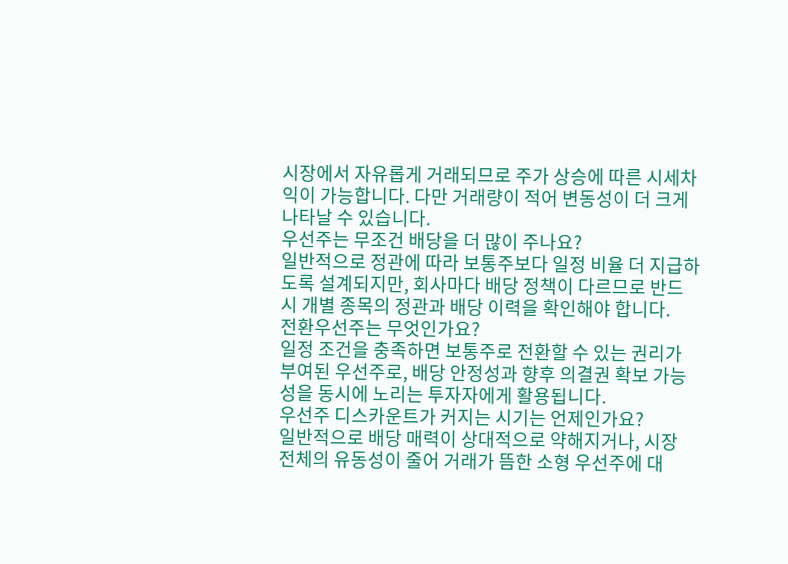시장에서 자유롭게 거래되므로 주가 상승에 따른 시세차익이 가능합니다. 다만 거래량이 적어 변동성이 더 크게 나타날 수 있습니다.
우선주는 무조건 배당을 더 많이 주나요?
일반적으로 정관에 따라 보통주보다 일정 비율 더 지급하도록 설계되지만, 회사마다 배당 정책이 다르므로 반드시 개별 종목의 정관과 배당 이력을 확인해야 합니다.
전환우선주는 무엇인가요?
일정 조건을 충족하면 보통주로 전환할 수 있는 권리가 부여된 우선주로, 배당 안정성과 향후 의결권 확보 가능성을 동시에 노리는 투자자에게 활용됩니다.
우선주 디스카운트가 커지는 시기는 언제인가요?
일반적으로 배당 매력이 상대적으로 약해지거나, 시장 전체의 유동성이 줄어 거래가 뜸한 소형 우선주에 대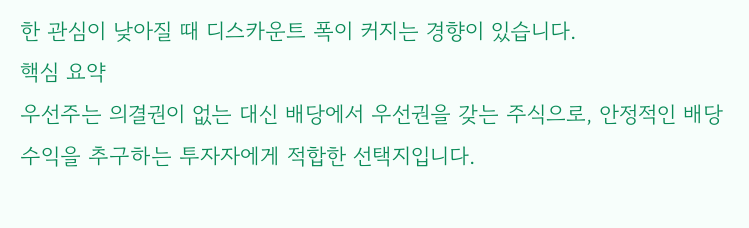한 관심이 낮아질 때 디스카운트 폭이 커지는 경향이 있습니다.
핵심 요약
우선주는 의결권이 없는 대신 배당에서 우선권을 갖는 주식으로, 안정적인 배당 수익을 추구하는 투자자에게 적합한 선택지입니다.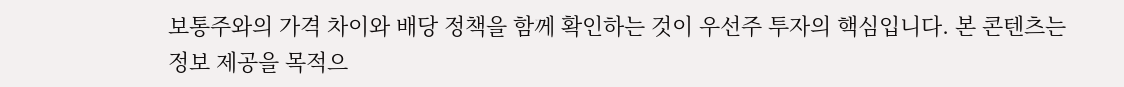보통주와의 가격 차이와 배당 정책을 함께 확인하는 것이 우선주 투자의 핵심입니다. 본 콘텐츠는 정보 제공을 목적으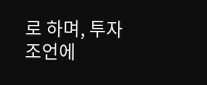로 하며, 투자 조언에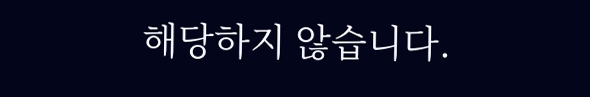해당하지 않습니다.